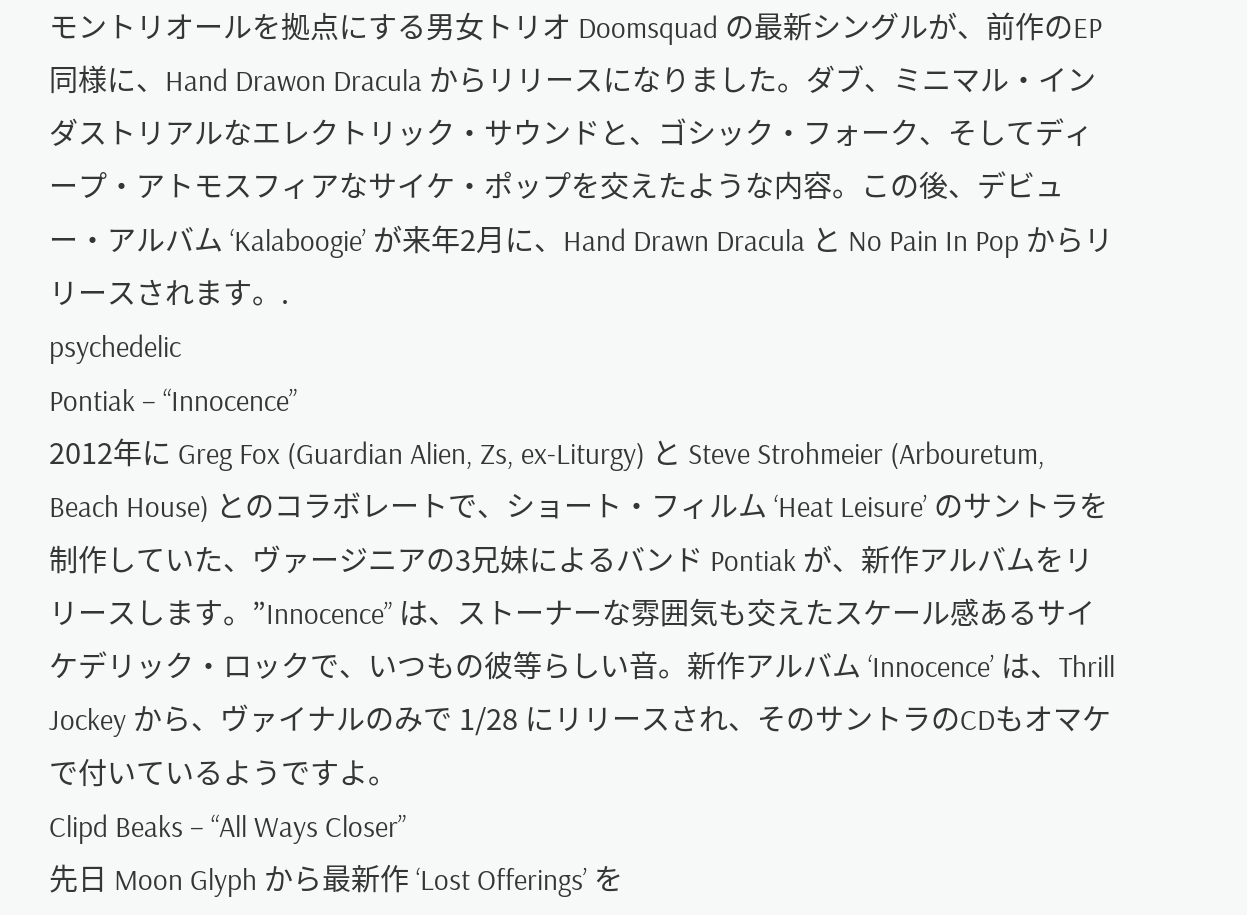モントリオールを拠点にする男女トリオ Doomsquad の最新シングルが、前作のEP同様に、Hand Drawon Dracula からリリースになりました。ダブ、ミニマル・インダストリアルなエレクトリック・サウンドと、ゴシック・フォーク、そしてディープ・アトモスフィアなサイケ・ポップを交えたような内容。この後、デビュー・アルバム ‘Kalaboogie’ が来年2月に、Hand Drawn Dracula と No Pain In Pop からリリースされます。.
psychedelic
Pontiak – “Innocence”
2012年に Greg Fox (Guardian Alien, Zs, ex-Liturgy) と Steve Strohmeier (Arbouretum, Beach House) とのコラボレートで、ショート・フィルム ‘Heat Leisure’ のサントラを制作していた、ヴァージニアの3兄妹によるバンド Pontiak が、新作アルバムをリリースします。”Innocence” は、ストーナーな雰囲気も交えたスケール感あるサイケデリック・ロックで、いつもの彼等らしい音。新作アルバム ‘Innocence’ は、Thrill Jockey から、ヴァイナルのみで 1/28 にリリースされ、そのサントラのCDもオマケで付いているようですよ。
Clipd Beaks – “All Ways Closer”
先日 Moon Glyph から最新作 ‘Lost Offerings’ を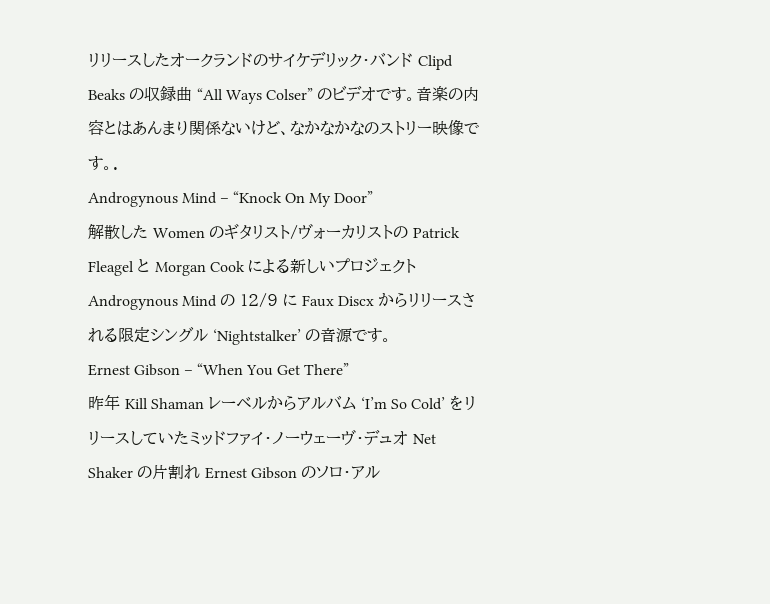リリースしたオークランドのサイケデリック・バンド Clipd Beaks の収録曲 “All Ways Colser” のビデオです。音楽の内容とはあんまり関係ないけど、なかなかなのストリー映像です。.
Androgynous Mind – “Knock On My Door”
解散した Women のギタリスト/ヴォーカリストの Patrick Fleagel と Morgan Cook による新しいプロジェクト Androgynous Mind の 12/9 に Faux Discx からリリースされる限定シングル ‘Nightstalker’ の音源です。
Ernest Gibson – “When You Get There”
昨年 Kill Shaman レーベルからアルバム ‘I’m So Cold’ をリリースしていたミッドファイ・ノーウェーヴ・デュオ Net Shaker の片割れ Ernest Gibson のソロ・アル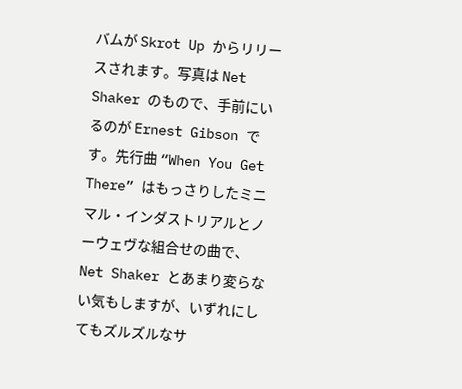バムが Skrot Up からリリースされます。写真は Net Shaker のもので、手前にいるのが Ernest Gibson です。先行曲 “When You Get There” はもっさりしたミニマル・インダストリアルとノーウェヴな組合せの曲で、Net Shaker とあまり変らない気もしますが、いずれにしてもズルズルなサ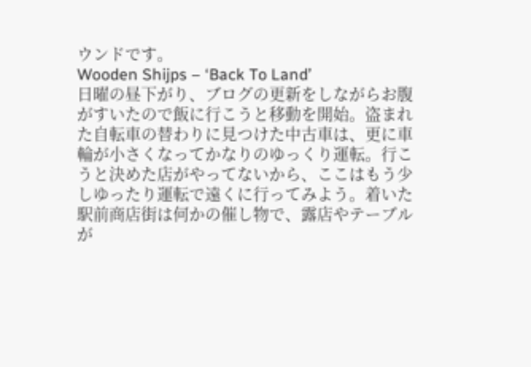ウンドです。
Wooden Shijps – ‘Back To Land’
日曜の昼下がり、ブログの更新をしながらお腹がすいたので飯に行こうと移動を開始。盗まれた自転車の替わりに見つけた中古車は、更に車輪が小さくなってかなりのゆっくり運転。行こうと決めた店がやってないから、ここはもう少しゆったり運転で遠くに行ってみよう。着いた駅前商店街は何かの催し物で、露店やテーブルが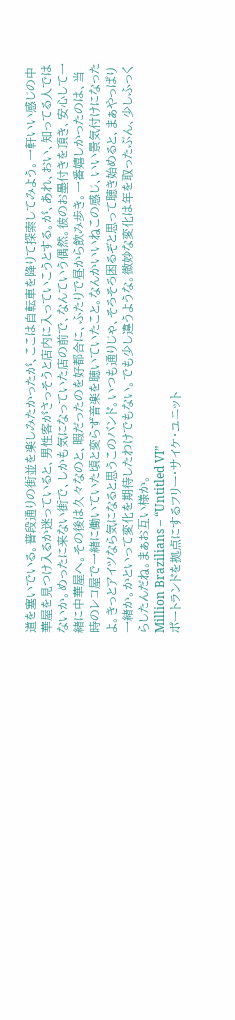道を塞いでいる。普段通りの街並を楽しみたかったが、ここは自転車を降りて探索してみよう。一軒いい感じの中華屋を見つけ入るか迷っていると、男性客がさっそうと店内に入っていこうとする。が、あれ、おい、知ってる人ではないか。めったに来ない街で、しかも気になっていた店の前で、なんていう偶然。彼のお墨付きを頂き、安心して一緒に中華屋へ。その後は久々なのと、暇だったのを好都合に、ふたりで昼から飲み歩き。一番嬉しかったのは、当時のレコ屋で一緒に働いていた頃と変らず音楽を聴いていたこと。なんかいいねこの感じ、いい景気付けになったよ。きっとアイツなら気になると思うこのバンド。いつも通りじゃ、そろそろ困るぞと思って聴き始めると、まぁやっぱり一緒か。かといって変化を期待したわけでもない。でも少し違うような。微妙な変化は年を取ったぶん、少しふっくらしたんだね。まぁお互い様か。
Million Brazilians – “Untitled VI”
ポートランドを拠点にするフリー・サイケ・ユニット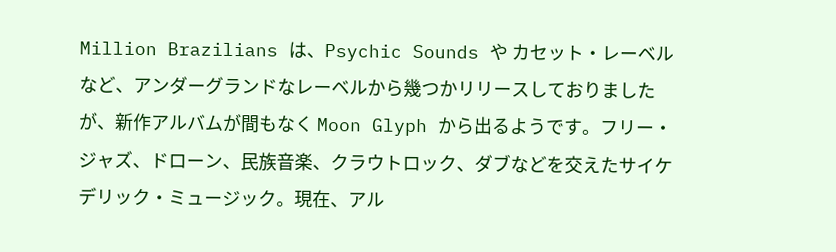Million Brazilians は、Psychic Sounds や カセット・レーベルなど、アンダーグランドなレーベルから幾つかリリースしておりましたが、新作アルバムが間もなく Moon Glyph から出るようです。フリー・ジャズ、ドローン、民族音楽、クラウトロック、ダブなどを交えたサイケデリック・ミュージック。現在、アル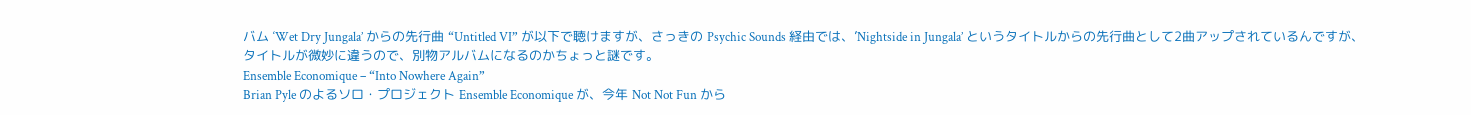バム ‘Wet Dry Jungala’ からの先行曲 “Untitled VI” が以下で聴けますが、さっきの Psychic Sounds 経由では、’Nightside in Jungala’ というタイトルからの先行曲として2曲アップされているんですが、タイトルが微妙に違うので、別物アルバムになるのかちょっと謎です。
Ensemble Economique – “Into Nowhere Again”
Brian Pyle のよるソロ・プロジェクト Ensemble Economique が、今年 Not Not Fun から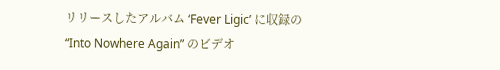リリースしたアルバム ‘Fever Ligic’ に収録の “Into Nowhere Again” のビデオ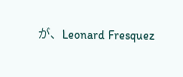が、Leonard Fresquez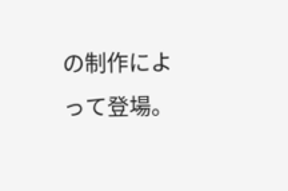の制作によって登場。